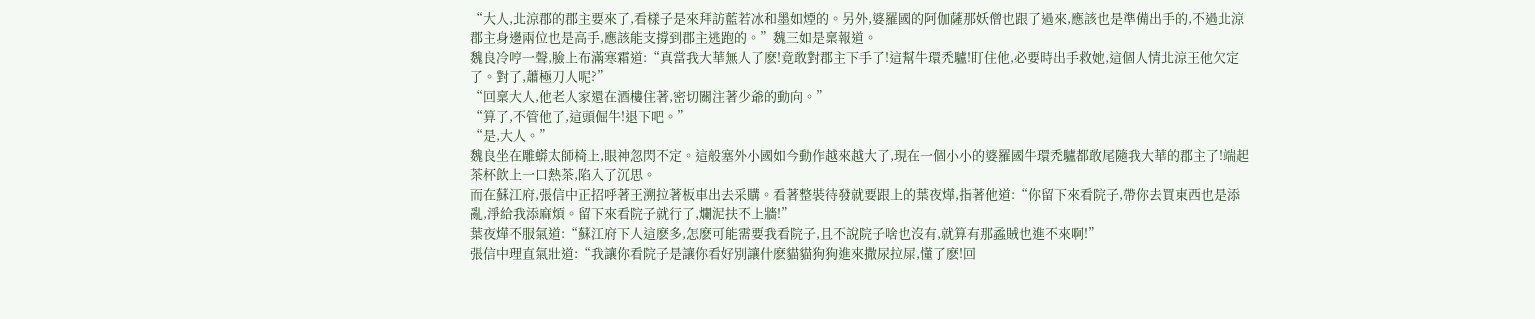“大人,北涼郡的郡主要來了,看樣子是來拜訪藍若冰和墨如煙的。另外,婆羅國的阿伽薩那妖僧也跟了過來,應該也是準備出手的,不過北涼郡主身邊兩位也是高手,應該能支撐到郡主逃跑的。”魏三如是稟報道。
魏良冷哼一聲,臉上布滿寒霜道:“真當我大華無人了麽!竟敢對郡主下手了!這幫牛環禿驢!盯住他,必要時出手救她,這個人情北涼王他欠定了。對了,蕭極刀人呢?”
“回稟大人,他老人家還在酒樓住著,密切關注著少爺的動向。”
“算了,不管他了,這頭倔牛!退下吧。”
“是,大人。”
魏良坐在雕蟒太師椅上,眼神忽閃不定。這般塞外小國如今動作越來越大了,現在一個小小的婆羅國牛環禿驢都敢尾隨我大華的郡主了!端起茶杯飲上一口熱茶,陷入了沉思。
而在蘇江府,張信中正招呼著王溯拉著板車出去采購。看著整裝待發就要跟上的葉夜燁,指著他道:“你留下來看院子,帶你去買東西也是添亂,淨給我添麻煩。留下來看院子就行了,爛泥扶不上牆!”
葉夜燁不服氣道:“蘇江府下人這麽多,怎麽可能需要我看院子,且不說院子啥也沒有,就算有那蟊賊也進不來啊!”
張信中理直氣壯道:“我讓你看院子是讓你看好別讓什麽貓貓狗狗進來撒尿拉屎,懂了麽!回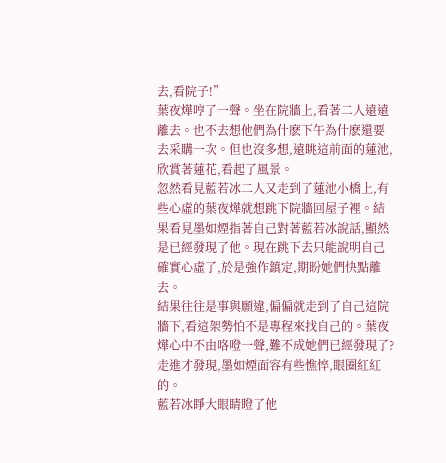去,看院子!”
葉夜燁哼了一聲。坐在院牆上,看著二人遠遠離去。也不去想他們為什麽下午為什麽還要去采購一次。但也沒多想,遠眺這前面的蓮池,欣賞著蓮花,看起了風景。
忽然看見藍若冰二人又走到了蓮池小橋上,有些心虛的葉夜燁就想跳下院牆回屋子裡。結果看見墨如煙指著自己對著藍若冰說話,顯然是已經發現了他。現在跳下去只能說明自己確實心虛了,於是強作鎮定,期盼她們快點離去。
結果往往是事與願違,偏偏就走到了自己這院牆下,看這架勢怕不是專程來找自己的。葉夜燁心中不由咯噔一聲,難不成她們已經發現了?
走進才發現,墨如煙面容有些憔悴,眼圈紅紅的。
藍若冰睜大眼睛瞪了他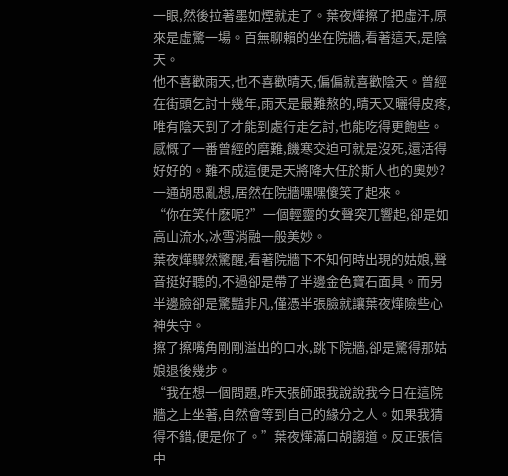一眼,然後拉著墨如煙就走了。葉夜燁擦了把虛汗,原來是虛驚一場。百無聊賴的坐在院牆,看著這天,是陰天。
他不喜歡雨天,也不喜歡晴天,偏偏就喜歡陰天。曾經在街頭乞討十幾年,雨天是最難熬的,晴天又曬得皮疼,唯有陰天到了才能到處行走乞討,也能吃得更飽些。
感慨了一番曾經的磨難,饑寒交迫可就是沒死,還活得好好的。難不成這便是天將降大任於斯人也的奧妙?一通胡思亂想,居然在院牆嘿嘿傻笑了起來。
“你在笑什麽呢?”一個輕靈的女聲突兀響起,卻是如高山流水,冰雪消融一般美妙。
葉夜燁驟然驚醒,看著院牆下不知何時出現的姑娘,聲音挺好聽的,不過卻是帶了半邊金色寶石面具。而另半邊臉卻是驚豔非凡,僅憑半張臉就讓葉夜燁險些心神失守。
擦了擦嘴角剛剛溢出的口水,跳下院牆,卻是驚得那姑娘退後幾步。
“我在想一個問題,昨天張師跟我說說我今日在這院牆之上坐著,自然會等到自己的緣分之人。如果我猜得不錯,便是你了。”葉夜燁滿口胡謅道。反正張信中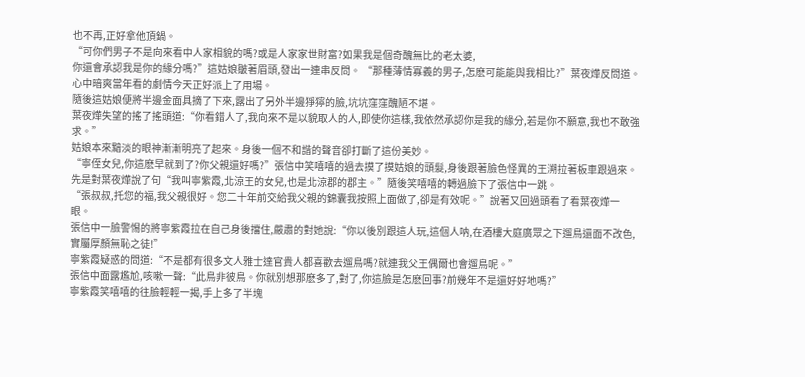也不再,正好拿他頂鍋。
“可你們男子不是向來看中人家相貌的嗎?或是人家家世財富?如果我是個奇醜無比的老太婆,
你還會承認我是你的緣分嗎?”這姑娘皺著眉頭,發出一連串反問。 “那種薄情寡義的男子,怎麽可能能與我相比?”葉夜燁反問道。心中暗爽當年看的劇情今天正好派上了用場。
隨後這姑娘便將半邊金面具摘了下來,露出了另外半邊猙獰的臉,坑坑窪窪醜陋不堪。
葉夜燁失望的搖了搖頭道:“你看錯人了,我向來不是以貌取人的人,即使你這樣,我依然承認你是我的緣分,若是你不願意,我也不敢強求。”
姑娘本來黯淡的眼神漸漸明亮了起來。身後一個不和諧的聲音卻打斷了這份美妙。
“寧侄女兒,你這麽早就到了?你父親還好嗎?”張信中笑嘻嘻的過去摸了摸姑娘的頭髮,身後跟著臉色怪異的王溯拉著板車跟過來。
先是對葉夜燁說了句“我叫寧紫霞,北涼王的女兒,也是北涼郡的郡主。”隨後笑嘻嘻的轉過臉下了張信中一跳。
“張叔叔,托您的福,我父親很好。您二十年前交給我父親的錦囊我按照上面做了,卻是有效呢。”說著又回過頭看了看葉夜燁一眼。
張信中一臉警惕的將寧紫霞拉在自己身後擋住,嚴肅的對她說:“你以後別跟這人玩,這個人呐,在酒樓大庭廣眾之下遛鳥還面不改色,實屬厚顏無恥之徒!”
寧紫霞疑惑的問道:“不是都有很多文人雅士達官貴人都喜歡去遛鳥嗎?就連我父王偶爾也會遛鳥呢。”
張信中面露尷尬,咳嗽一聲:“此鳥非彼鳥。你就別想那麽多了,對了,你這臉是怎麽回事?前幾年不是還好好地嗎?”
寧紫霞笑嘻嘻的往臉輕輕一揭,手上多了半塊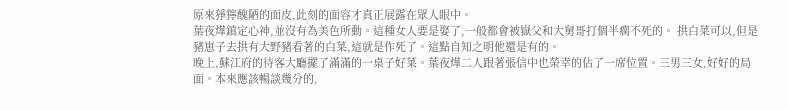原來猙獰醜陋的面皮,此刻的面容才真正展露在眾人眼中。
葉夜燁鎮定心神,並沒有為美色所動。這種女人要是娶了,一般都會被嶽父和大舅哥打個半瘸不死的。 拱白菜可以,但是豬崽子去拱有大野豬看著的白菜,這就是作死了。這點自知之明他還是有的。
晚上,蘇江府的待客大廳擺了滿滿的一桌子好菜。葉夜燁二人跟著張信中也榮幸的佔了一席位置。三男三女,好好的局面。本來應該暢談幾分的,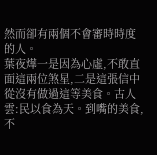然而卻有兩個不會審時時度的人。
葉夜燁一是因為心虛,不敢直面這兩位煞星,二是這張信中從沒有做過這等美食。古人雲:民以食為天。到嘴的美食,不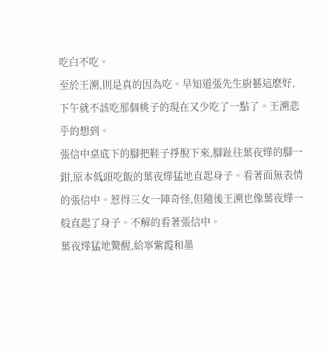吃白不吃。
至於王溯,則是真的因為吃。早知道張先生廚藝這麽好,下午就不該吃那個桃子的現在又少吃了一點了。王溯悲乎的想到。
張信中桌底下的腳把鞋子掙脫下來,腳趾往葉夜燁的腳一鉗,原本低頭吃飯的葉夜燁猛地直起身子。看著面無表情的張信中。惹得三女一陣奇怪,但隨後王溯也像葉夜燁一般直起了身子。不解的看著張信中。
葉夜燁猛地驚醒,給寧紫霞和墨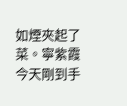如煙夾起了菜。寧紫霞今天剛到手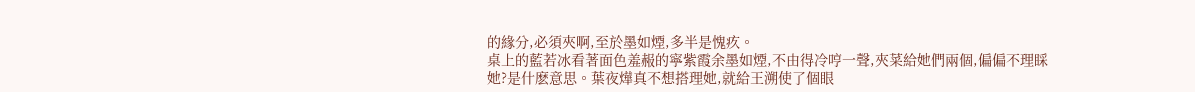的緣分,必須夾啊,至於墨如煙,多半是愧疚。
桌上的藍若冰看著面色羞赧的寧紫霞余墨如煙,不由得冷哼一聲,夾菜給她們兩個,偏偏不理睬她?是什麽意思。葉夜燁真不想搭理她,就給王溯使了個眼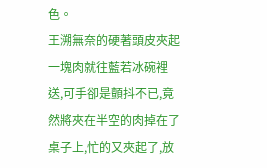色。
王溯無奈的硬著頭皮夾起一塊肉就往藍若冰碗裡送,可手卻是顫抖不已,竟然將夾在半空的肉掉在了桌子上,忙的又夾起了,放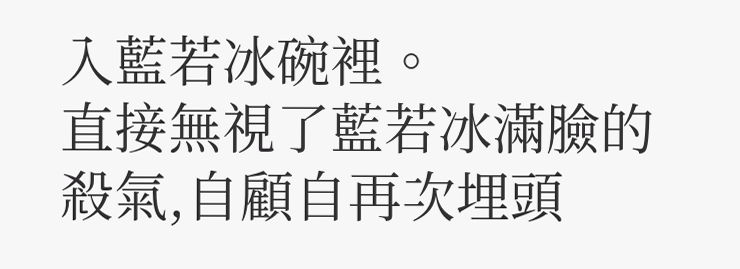入藍若冰碗裡。
直接無視了藍若冰滿臉的殺氣,自顧自再次埋頭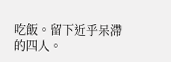吃飯。留下近乎呆滯的四人。